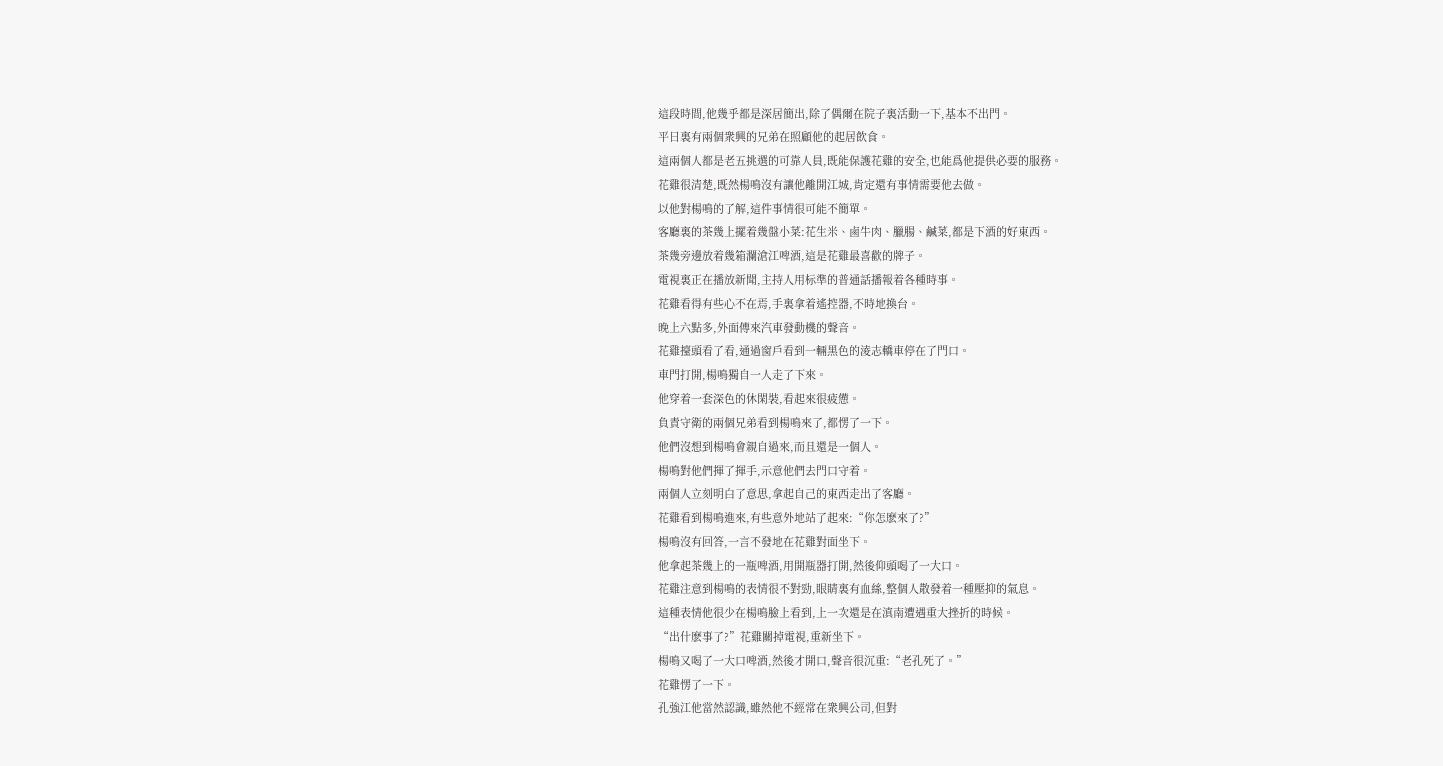這段時間,他幾乎都是深居簡出,除了偶爾在院子裏活動一下,基本不出門。
平日裏有兩個衆興的兄弟在照顧他的起居飲食。
這兩個人都是老五挑選的可靠人員,既能保護花雞的安全,也能爲他提供必要的服務。
花雞很清楚,既然楊鳴沒有讓他離開江城,肯定還有事情需要他去做。
以他對楊鳴的了解,這件事情很可能不簡單。
客廳裏的茶幾上擺着幾盤小菜:花生米、鹵牛肉、臘腸、鹹菜,都是下酒的好東西。
茶幾旁邊放着幾箱瀾滄江啤酒,這是花雞最喜歡的牌子。
電視裏正在播放新聞,主持人用标準的普通話播報着各種時事。
花雞看得有些心不在焉,手裏拿着遙控器,不時地換台。
晚上六點多,外面傳來汽車發動機的聲音。
花雞擡頭看了看,通過窗戶看到一輛黑色的淩志轎車停在了門口。
車門打開,楊鳴獨自一人走了下來。
他穿着一套深色的休閑裝,看起來很疲憊。
負責守衛的兩個兄弟看到楊鳴來了,都愣了一下。
他們沒想到楊鳴會親自過來,而且還是一個人。
楊鳴對他們揮了揮手,示意他們去門口守着。
兩個人立刻明白了意思,拿起自己的東西走出了客廳。
花雞看到楊鳴進來,有些意外地站了起來:“你怎麽來了?”
楊鳴沒有回答,一言不發地在花雞對面坐下。
他拿起茶幾上的一瓶啤酒,用開瓶器打開,然後仰頭喝了一大口。
花雞注意到楊鳴的表情很不對勁,眼睛裏有血絲,整個人散發着一種壓抑的氣息。
這種表情他很少在楊鳴臉上看到,上一次還是在滇南遭遇重大挫折的時候。
“出什麽事了?”花雞關掉電視,重新坐下。
楊鳴又喝了一大口啤酒,然後才開口,聲音很沉重:“老孔死了。”
花雞愣了一下。
孔強江他當然認識,雖然他不經常在衆興公司,但對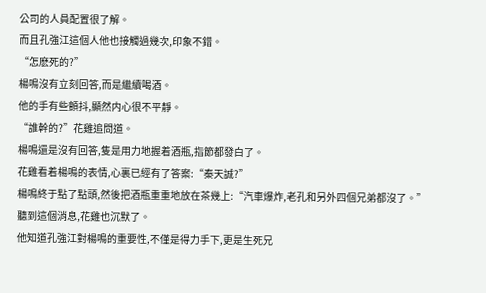公司的人員配置很了解。
而且孔強江這個人他也接觸過幾次,印象不錯。
“怎麽死的?”
楊鳴沒有立刻回答,而是繼續喝酒。
他的手有些顫抖,顯然内心很不平靜。
“誰幹的?”花雞追問道。
楊鳴還是沒有回答,隻是用力地握着酒瓶,指節都發白了。
花雞看着楊鳴的表情,心裏已經有了答案:“秦天誠?”
楊鳴終于點了點頭,然後把酒瓶重重地放在茶幾上:“汽車爆炸,老孔和另外四個兄弟都沒了。”
聽到這個消息,花雞也沉默了。
他知道孔強江對楊鳴的重要性,不僅是得力手下,更是生死兄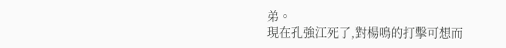弟。
現在孔強江死了,對楊鳴的打擊可想而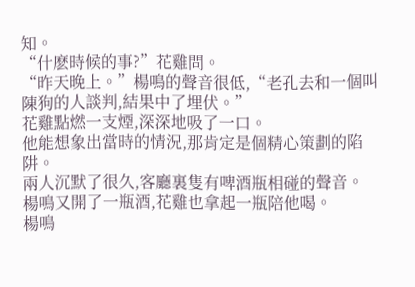知。
“什麽時候的事?”花雞問。
“昨天晚上。”楊鳴的聲音很低,“老孔去和一個叫陳狗的人談判,結果中了埋伏。”
花雞點燃一支煙,深深地吸了一口。
他能想象出當時的情況,那肯定是個精心策劃的陷阱。
兩人沉默了很久,客廳裏隻有啤酒瓶相碰的聲音。
楊鳴又開了一瓶酒,花雞也拿起一瓶陪他喝。
楊鳴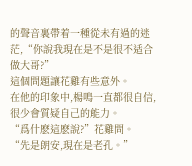的聲音裏帶着一種從未有過的迷茫,“你說我現在是不是很不适合做大哥?”
這個問題讓花雞有些意外。
在他的印象中,楊鳴一直都很自信,很少會質疑自己的能力。
“爲什麽這麽說?”花雞問。
“先是朗安,現在是老孔。”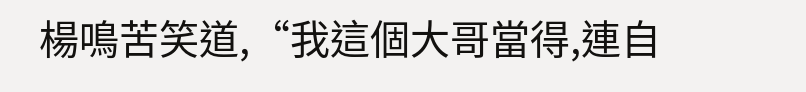楊鳴苦笑道,“我這個大哥當得,連自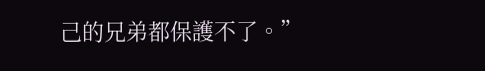己的兄弟都保護不了。”